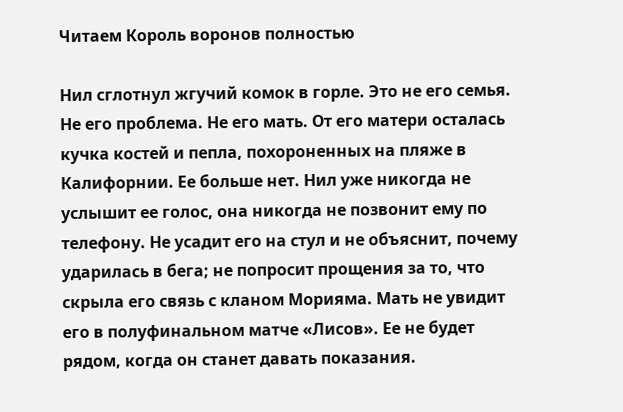Читаем Король воронов полностью

Нил сглотнул жгучий комок в горле. Это не его семья. Не его проблема. Не его мать. От его матери осталась кучка костей и пепла, похороненных на пляже в Калифорнии. Ее больше нет. Нил уже никогда не услышит ее голос, она никогда не позвонит ему по телефону. Не усадит его на стул и не объяснит, почему ударилась в бега; не попросит прощения за то, что скрыла его связь с кланом Морияма. Мать не увидит его в полуфинальном матче «Лисов». Ее не будет рядом, когда он станет давать показания.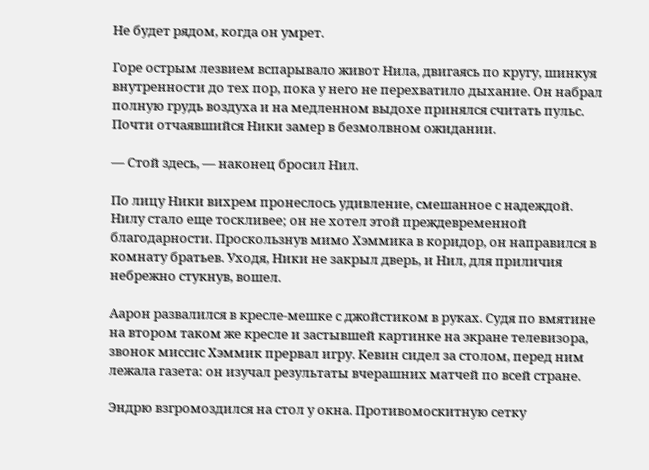Не будет рядом, когда он умрет.

Горе острым лезвием вспарывало живот Нила, двигаясь по кругу, шинкуя внутренности до тех пор, пока у него не перехватило дыхание. Он набрал полную грудь воздуха и на медленном выдохе принялся считать пульс. Почти отчаявшийся Ники замер в безмолвном ожидании.

— Стой здесь, — наконец бросил Нил.

По лицу Ники вихрем пронеслось удивление, смешанное с надеждой. Нилу стало еще тоскливее; он не хотел этой преждевременной благодарности. Проскользнув мимо Хэммика в коридор, он направился в комнату братьев. Уходя, Ники не закрыл дверь, и Нил, для приличия небрежно стукнув, вошел.

Аарон развалился в кресле-мешке с джойстиком в руках. Судя по вмятине на втором таком же кресле и застывшей картинке на экране телевизора, звонок миссис Хэммик прервал игру. Кевин сидел за столом, перед ним лежала газета: он изучал результаты вчерашних матчей по всей стране.

Эндрю взгромоздился на стол у окна. Противомоскитную сетку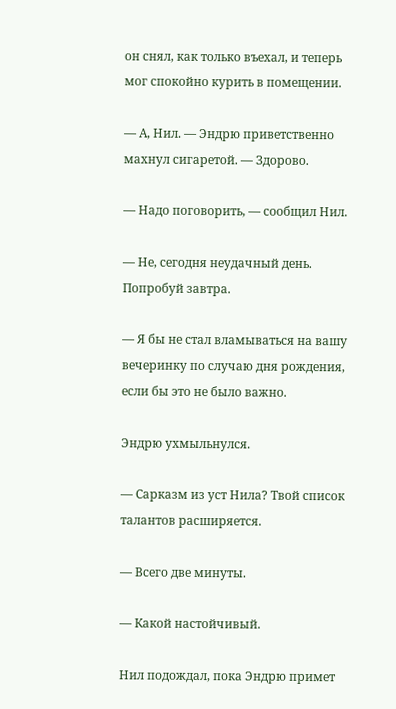он снял, как только въехал, и теперь мог спокойно курить в помещении.

— А, Нил. — Эндрю приветственно махнул сигаретой. — Здорово.

— Надо поговорить, — сообщил Нил.

— Не, сегодня неудачный день. Попробуй завтра.

— Я бы не стал вламываться на вашу вечеринку по случаю дня рождения, если бы это не было важно.

Эндрю ухмыльнулся.

— Сарказм из уст Нила? Твой список талантов расширяется.

— Всего две минуты.

— Какой настойчивый.

Нил подождал, пока Эндрю примет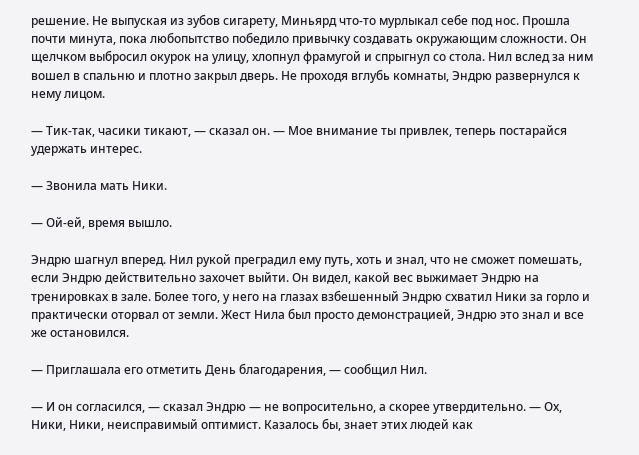решение. Не выпуская из зубов сигарету, Миньярд что-то мурлыкал себе под нос. Прошла почти минута, пока любопытство победило привычку создавать окружающим сложности. Он щелчком выбросил окурок на улицу, хлопнул фрамугой и спрыгнул со стола. Нил вслед за ним вошел в спальню и плотно закрыл дверь. Не проходя вглубь комнаты, Эндрю развернулся к нему лицом.

— Тик-так, часики тикают, — сказал он. — Мое внимание ты привлек, теперь постарайся удержать интерес.

— Звонила мать Ники.

— Ой-ей, время вышло.

Эндрю шагнул вперед. Нил рукой преградил ему путь, хоть и знал, что не сможет помешать, если Эндрю действительно захочет выйти. Он видел, какой вес выжимает Эндрю на тренировках в зале. Более того, у него на глазах взбешенный Эндрю схватил Ники за горло и практически оторвал от земли. Жест Нила был просто демонстрацией, Эндрю это знал и все же остановился.

— Приглашала его отметить День благодарения, — сообщил Нил.

— И он согласился, — сказал Эндрю — не вопросительно, а скорее утвердительно. — Ох, Ники, Ники, неисправимый оптимист. Казалось бы, знает этих людей как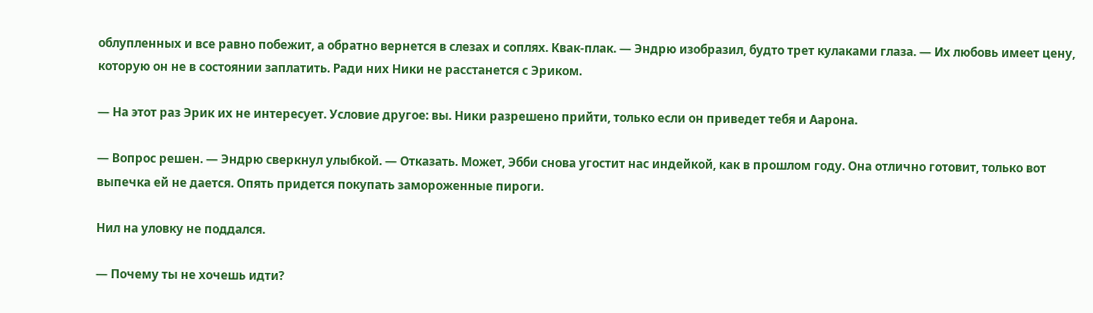облупленных и все равно побежит, а обратно вернется в слезах и соплях. Квак-плак. — Эндрю изобразил, будто трет кулаками глаза. — Их любовь имеет цену, которую он не в состоянии заплатить. Ради них Ники не расстанется с Эриком.

— На этот раз Эрик их не интересует. Условие другое: вы. Ники разрешено прийти, только если он приведет тебя и Аарона.

— Вопрос решен. — Эндрю сверкнул улыбкой. — Отказать. Может, Эбби снова угостит нас индейкой, как в прошлом году. Она отлично готовит, только вот выпечка ей не дается. Опять придется покупать замороженные пироги.

Нил на уловку не поддался.

— Почему ты не хочешь идти?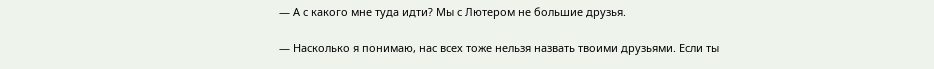— А с какого мне туда идти? Мы с Лютером не большие друзья.

— Насколько я понимаю, нас всех тоже нельзя назвать твоими друзьями. Если ты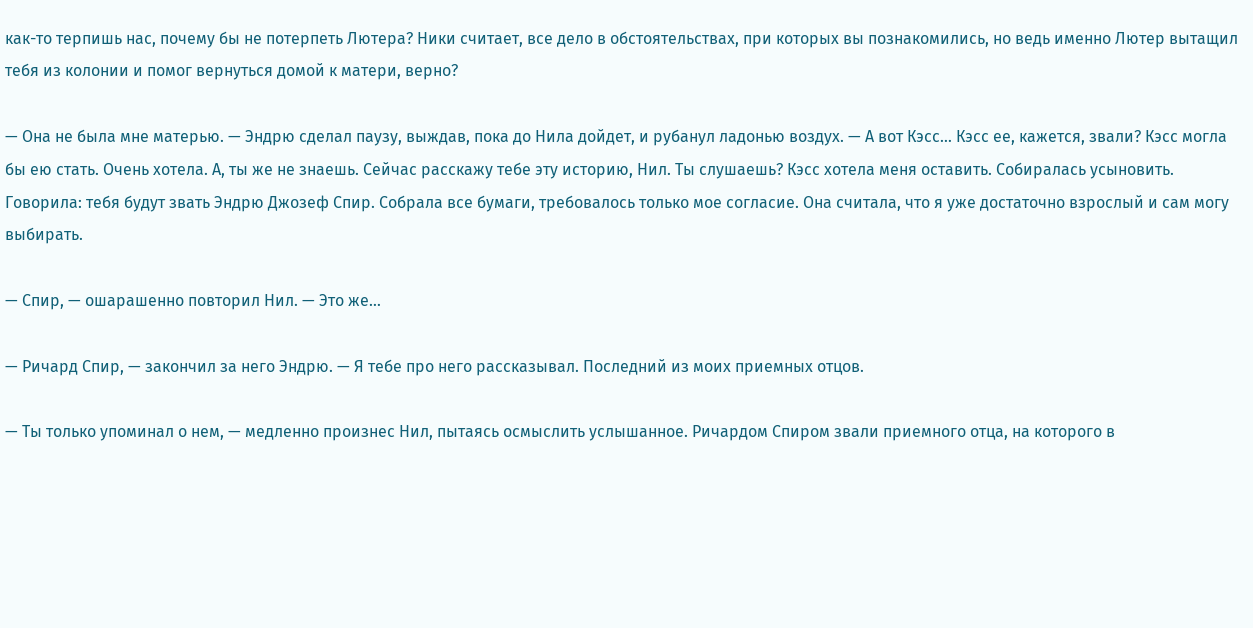как-то терпишь нас, почему бы не потерпеть Лютера? Ники считает, все дело в обстоятельствах, при которых вы познакомились, но ведь именно Лютер вытащил тебя из колонии и помог вернуться домой к матери, верно?

— Она не была мне матерью. — Эндрю сделал паузу, выждав, пока до Нила дойдет, и рубанул ладонью воздух. — А вот Кэсс… Кэсс ее, кажется, звали? Кэсс могла бы ею стать. Очень хотела. А, ты же не знаешь. Сейчас расскажу тебе эту историю, Нил. Ты слушаешь? Кэсс хотела меня оставить. Собиралась усыновить. Говорила: тебя будут звать Эндрю Джозеф Спир. Собрала все бумаги, требовалось только мое согласие. Она считала, что я уже достаточно взрослый и сам могу выбирать.

— Спир, — ошарашенно повторил Нил. — Это же…

— Ричард Спир, — закончил за него Эндрю. — Я тебе про него рассказывал. Последний из моих приемных отцов.

— Ты только упоминал о нем, — медленно произнес Нил, пытаясь осмыслить услышанное. Ричардом Спиром звали приемного отца, на которого в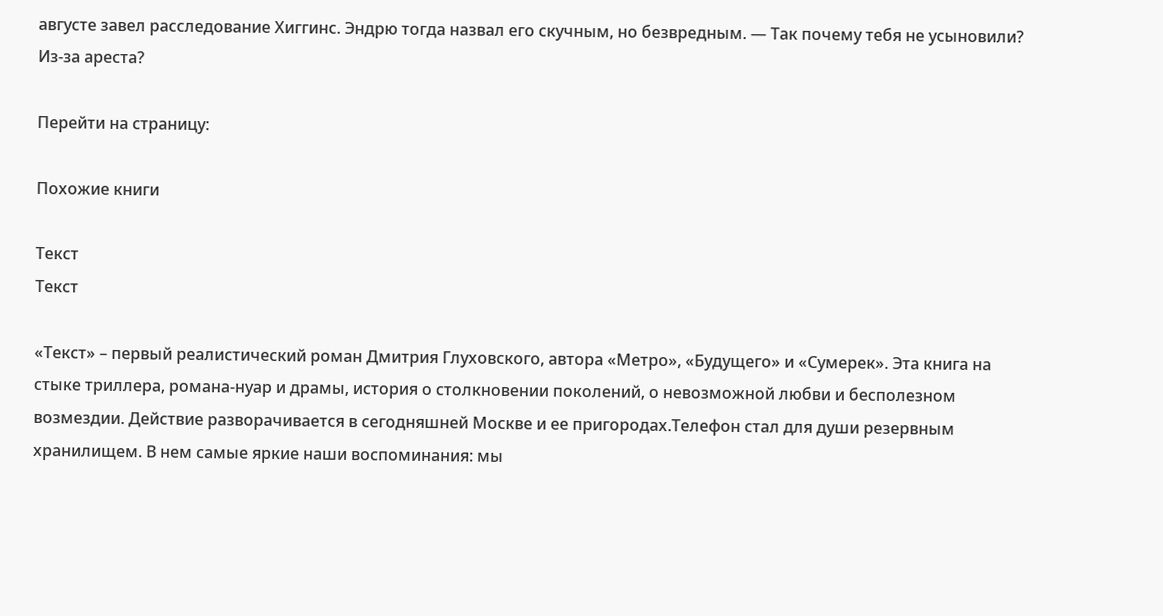августе завел расследование Хиггинс. Эндрю тогда назвал его скучным, но безвредным. — Так почему тебя не усыновили? Из-за ареста?

Перейти на страницу:

Похожие книги

Текст
Текст

«Текст» – первый реалистический роман Дмитрия Глуховского, автора «Метро», «Будущего» и «Сумерек». Эта книга на стыке триллера, романа-нуар и драмы, история о столкновении поколений, о невозможной любви и бесполезном возмездии. Действие разворачивается в сегодняшней Москве и ее пригородах.Телефон стал для души резервным хранилищем. В нем самые яркие наши воспоминания: мы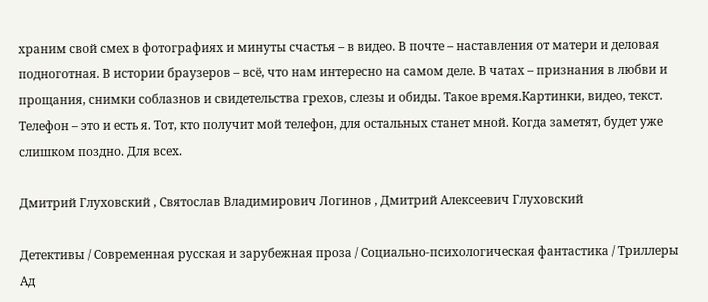храним свой смех в фотографиях и минуты счастья – в видео. В почте – наставления от матери и деловая подноготная. В истории браузеров – всё, что нам интересно на самом деле. В чатах – признания в любви и прощания, снимки соблазнов и свидетельства грехов, слезы и обиды. Такое время.Картинки, видео, текст. Телефон – это и есть я. Тот, кто получит мой телефон, для остальных станет мной. Когда заметят, будет уже слишком поздно. Для всех.

Дмитрий Глуховский , Святослав Владимирович Логинов , Дмитрий Алексеевич Глуховский

Детективы / Современная русская и зарубежная проза / Социально-психологическая фантастика / Триллеры
Ад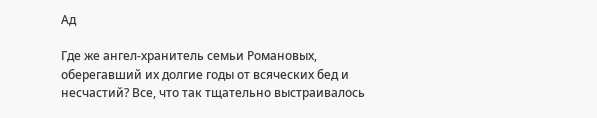Ад

Где же ангел-хранитель семьи Романовых, оберегавший их долгие годы от всяческих бед и несчастий? Все, что так тщательно выстраивалось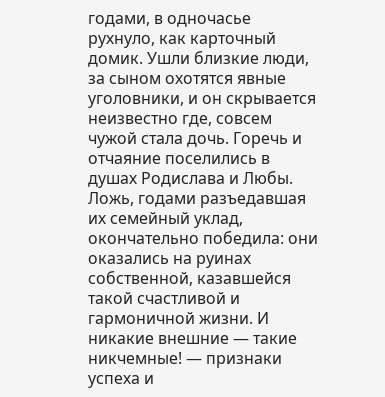годами, в одночасье рухнуло, как карточный домик. Ушли близкие люди, за сыном охотятся явные уголовники, и он скрывается неизвестно где, совсем чужой стала дочь. Горечь и отчаяние поселились в душах Родислава и Любы. Ложь, годами разъедавшая их семейный уклад, окончательно победила: они оказались на руинах собственной, казавшейся такой счастливой и гармоничной жизни. И никакие внешние — такие никчемные! — признаки успеха и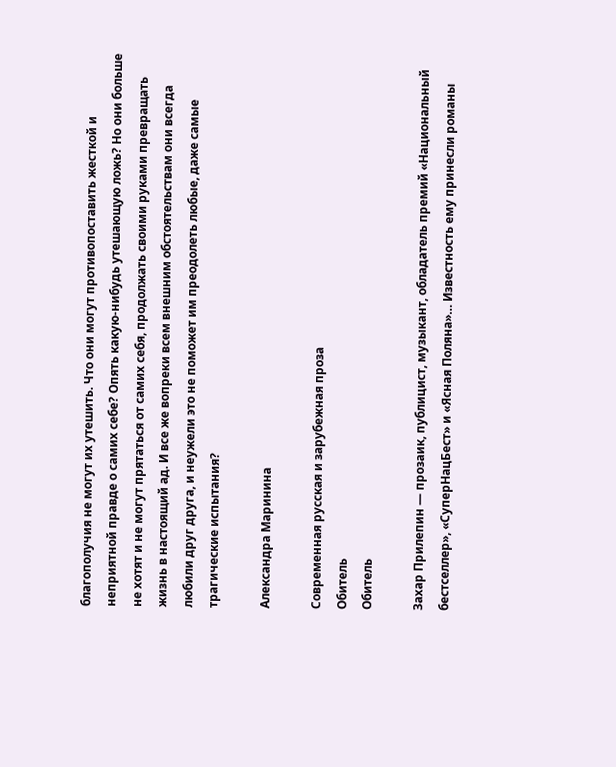благополучия не могут их утешить. Что они могут противопоставить жесткой и неприятной правде о самих себе? Опять какую-нибудь утешающую ложь? Но они больше не хотят и не могут прятаться от самих себя, продолжать своими руками превращать жизнь в настоящий ад. И все же вопреки всем внешним обстоятельствам они всегда любили друг друга, и неужели это не поможет им преодолеть любые, даже самые трагические испытания?

Александра Маринина

Современная русская и зарубежная проза
Обитель
Обитель

Захар Прилепин — прозаик, публицист, музыкант, обладатель премий «Национальный бестселлер», «СуперНацБест» и «Ясная Поляна»… Известность ему принесли романы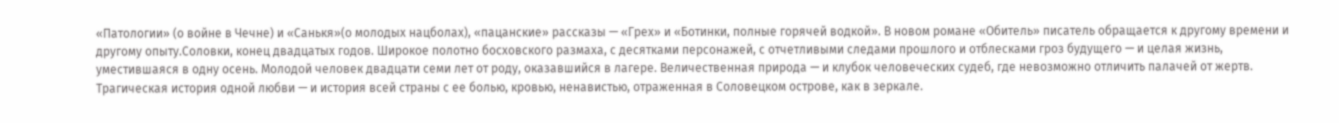«Патологии» (о войне в Чечне) и «Санькя»(о молодых нацболах), «пацанские» рассказы — «Грех» и «Ботинки, полные горячей водкой». В новом романе «Обитель» писатель обращается к другому времени и другому опыту.Соловки, конец двадцатых годов. Широкое полотно босховского размаха, с десятками персонажей, с отчетливыми следами прошлого и отблесками гроз будущего — и целая жизнь, уместившаяся в одну осень. Молодой человек двадцати семи лет от роду, оказавшийся в лагере. Величественная природа — и клубок человеческих судеб, где невозможно отличить палачей от жертв. Трагическая история одной любви — и история всей страны с ее болью, кровью, ненавистью, отраженная в Соловецком острове, как в зеркале.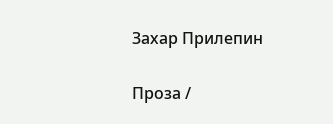Захар Прилепин

Проза /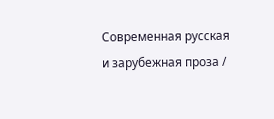Современная русская и зарубежная проза /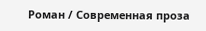Роман / Современная проза